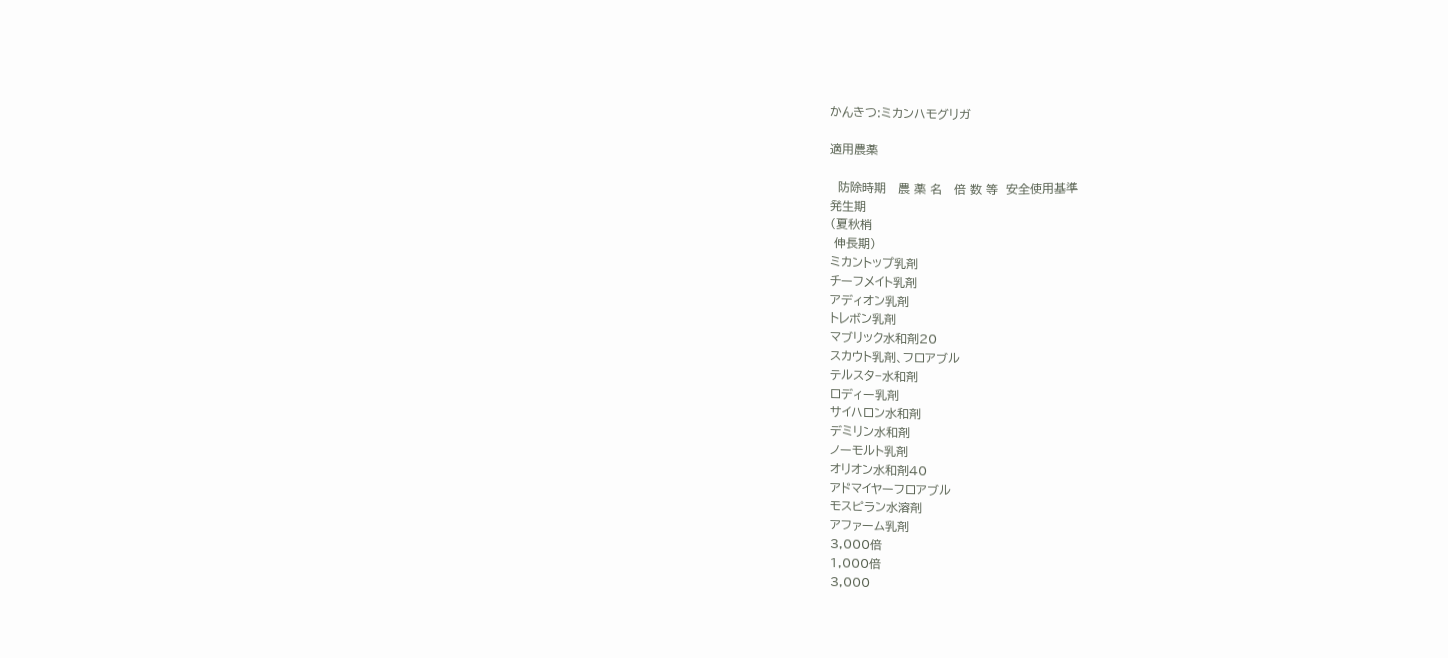かんきつ:ミカンハモグリガ

適用農薬

  防除時期   農 薬 名   倍 数 等  安全使用基準
発生期
(夏秋梢
 伸長期)
ミカントップ乳剤
チーフメイト乳剤
アディオン乳剤
トレボン乳剤
マブリック水和剤20
スカウト乳剤、フロアブル
テルスタ−水和剤
ロディー乳剤
サイハロン水和剤
デミリン水和剤
ノーモルト乳剤
オリオン水和剤40
アドマイヤーフロアブル
モスピラン水溶剤
アファーム乳剤
3,000倍
1,000倍
3,000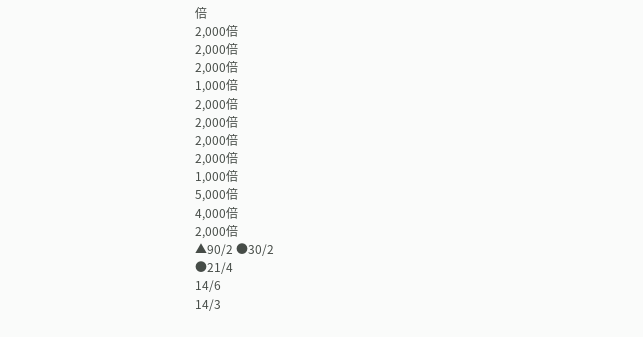倍
2,000倍
2,000倍
2,000倍
1,000倍
2,000倍
2,000倍
2,000倍
2,000倍
1,000倍
5,000倍
4,000倍
2,000倍
▲90/2 ●30/2
●21/4
14/6
14/3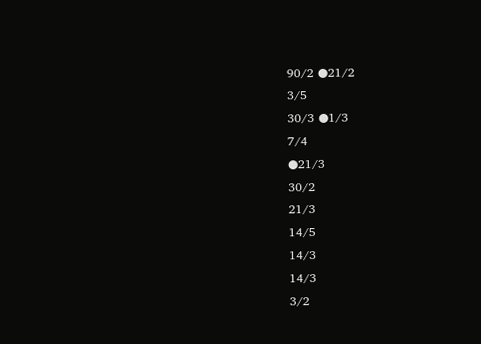90/2 ●21/2
3/5
30/3 ●1/3
7/4
●21/3
30/2
21/3
14/5
14/3
14/3
3/2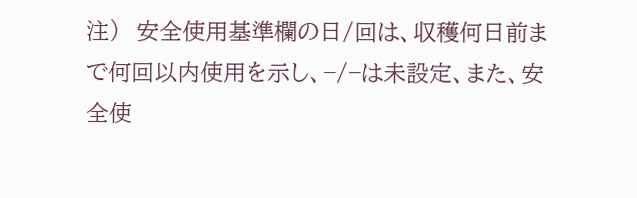注)  安全使用基準欄の日/回は、収穫何日前まで何回以内使用を示し、−/−は未設定、また、安全使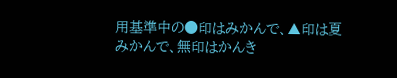用基準中の●印はみかんで、▲印は夏みかんで、無印はかんき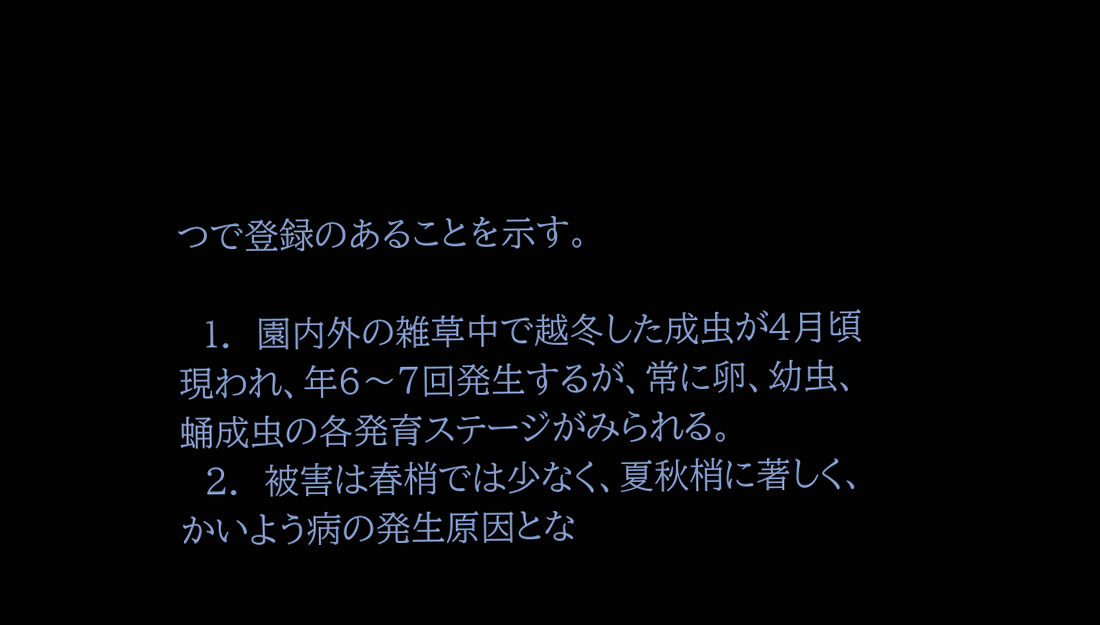つで登録のあることを示す。

  1.  園内外の雑草中で越冬した成虫が4月頃現われ、年6〜7回発生するが、常に卵、幼虫、蛹成虫の各発育ステージがみられる。
  2.  被害は春梢では少なく、夏秋梢に著しく、かいよう病の発生原因とな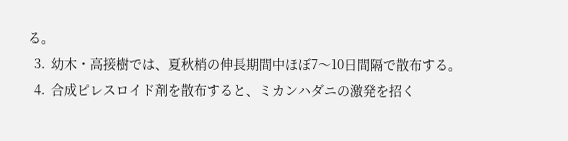る。
  3.  幼木・高接樹では、夏秋梢の伸長期間中ほぼ7〜10日間隔で散布する。
  4.  合成ピレスロイド剤を散布すると、ミカンハダニの激発を招く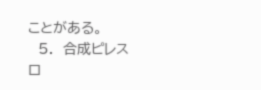ことがある。
  5.  合成ピレスロ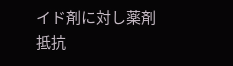イド剤に対し薬剤抵抗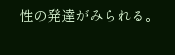性の発達がみられる。